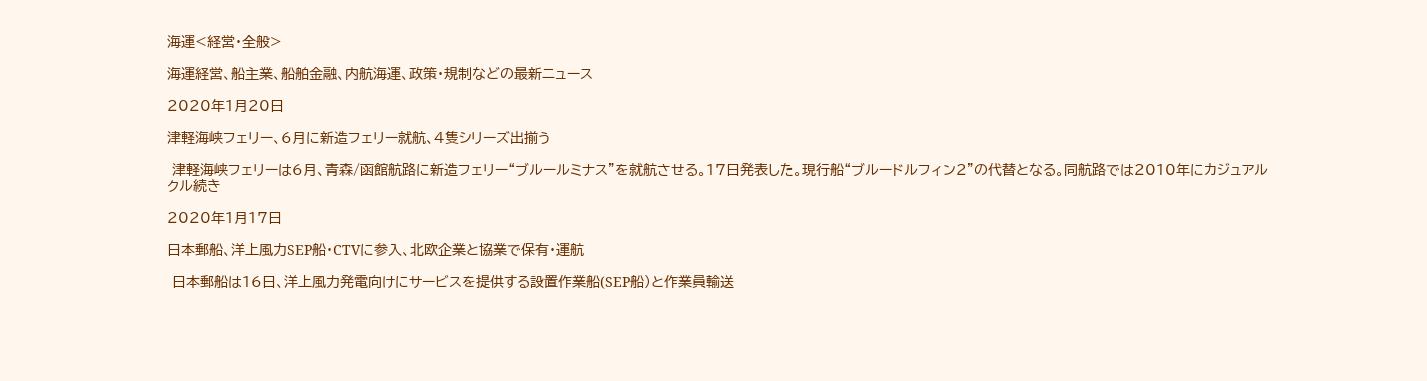海運<経営・全般>

海運経営、船主業、船舶金融、内航海運、政策・規制などの最新ニュース

2020年1月20日

津軽海峡フェリー、6月に新造フェリー就航、4隻シリーズ出揃う

 津軽海峡フェリーは6月、青森/函館航路に新造フェリー“ブルールミナス”を就航させる。17日発表した。現行船“ブルードルフィン2”の代替となる。同航路では2010年にカジュアルクル続き

2020年1月17日

日本郵船、洋上風力SEP船・CTVに参入、北欧企業と協業で保有・運航

 日本郵船は16日、洋上風力発電向けにサービスを提供する設置作業船(SEP船)と作業員輸送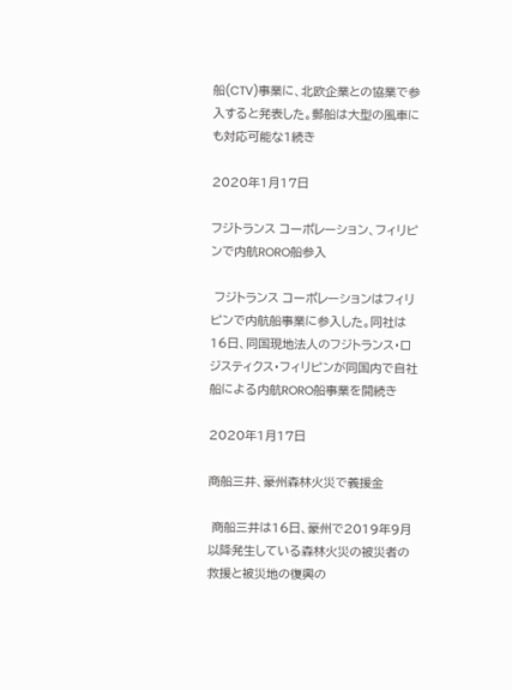船(CTV)事業に、北欧企業との協業で参入すると発表した。郵船は大型の風車にも対応可能な1続き

2020年1月17日

フジトランス コーポレーション、フィリピンで内航RORO船参入

 フジトランス コーポレーションはフィリピンで内航船事業に参入した。同社は16日、同国現地法人のフジトランス・ロジスティクス・フィリピンが同国内で自社船による内航RORO船事業を開続き

2020年1月17日

商船三井、豪州森林火災で義援金

 商船三井は16日、豪州で2019年9月以降発生している森林火災の被災者の救援と被災地の復興の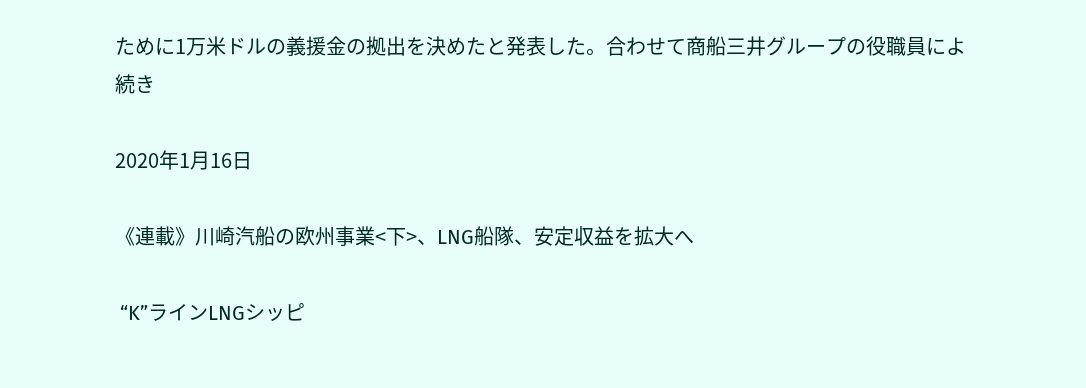ために1万米ドルの義援金の拠出を決めたと発表した。合わせて商船三井グループの役職員によ続き

2020年1月16日

《連載》川崎汽船の欧州事業<下>、LNG船隊、安定収益を拡大へ

 “K”ラインLNGシッピ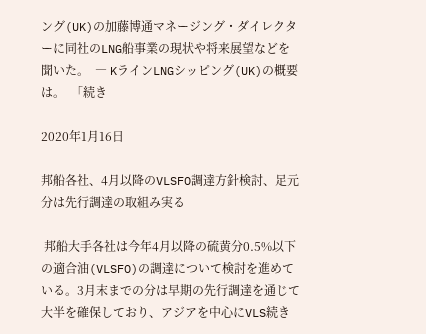ング(UK)の加藤博通マネージング・ダイレクターに同社のLNG船事業の現状や将来展望などを聞いた。  ― KラインLNGシッピング(UK)の概要は。  「続き

2020年1月16日

邦船各社、4月以降のVLSFO調達方針検討、足元分は先行調達の取組み実る

 邦船大手各社は今年4月以降の硫黄分0.5%以下の適合油(VLSFO)の調達について検討を進めている。3月末までの分は早期の先行調達を通じて大半を確保しており、アジアを中心にVLS続き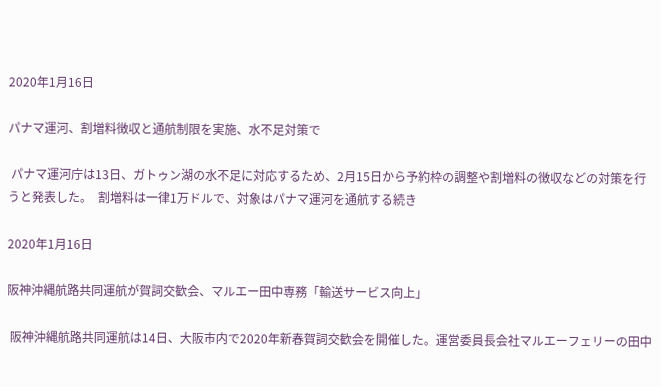2020年1月16日

パナマ運河、割増料徴収と通航制限を実施、水不足対策で

 パナマ運河庁は13日、ガトゥン湖の水不足に対応するため、2月15日から予約枠の調整や割増料の徴収などの対策を行うと発表した。  割増料は一律1万ドルで、対象はパナマ運河を通航する続き

2020年1月16日

阪神沖縄航路共同運航が賀詞交歓会、マルエー田中専務「輸送サービス向上」

 阪神沖縄航路共同運航は14日、大阪市内で2020年新春賀詞交歓会を開催した。運営委員長会社マルエーフェリーの田中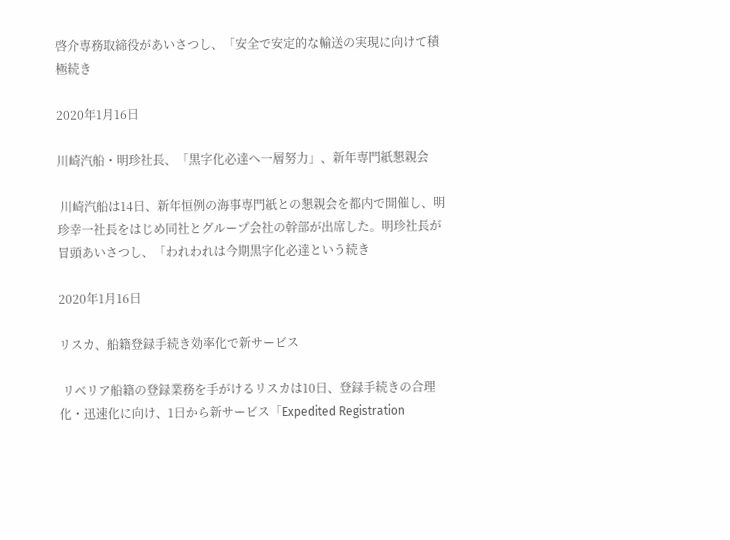啓介専務取締役があいさつし、「安全で安定的な輸送の実現に向けて積極続き

2020年1月16日

川崎汽船・明珍社長、「黒字化必達へ一層努力」、新年専門紙懇親会

 川崎汽船は14日、新年恒例の海事専門紙との懇親会を都内で開催し、明珍幸一社長をはじめ同社とグループ会社の幹部が出席した。明珍社長が冒頭あいさつし、「われわれは今期黒字化必達という続き

2020年1月16日

リスカ、船籍登録手続き効率化で新サービス

 リベリア船籍の登録業務を手がけるリスカは10日、登録手続きの合理化・迅速化に向け、1日から新サービス「Expedited Registration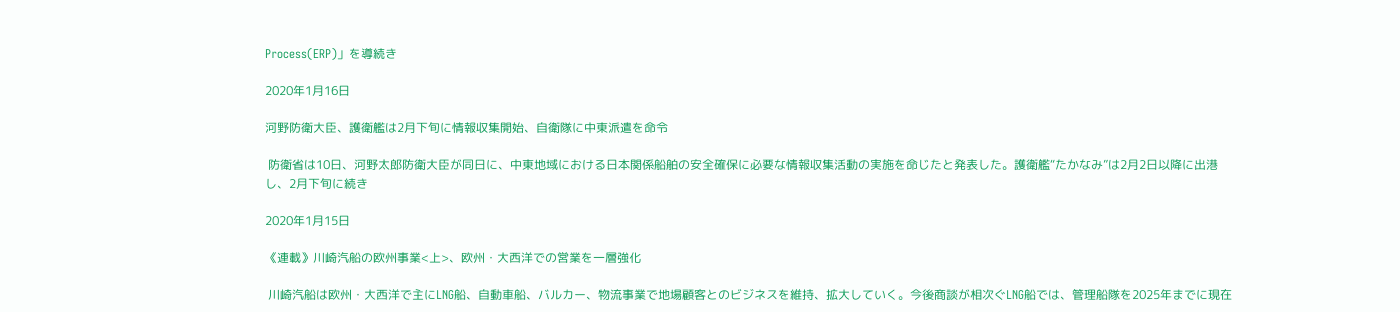Process(ERP)」を導続き

2020年1月16日

河野防衛大臣、護衛艦は2月下旬に情報収集開始、自衛隊に中東派遣を命令

 防衛省は10日、河野太郎防衛大臣が同日に、中東地域における日本関係船舶の安全確保に必要な情報収集活動の実施を命じたと発表した。護衛艦“たかなみ”は2月2日以降に出港し、2月下旬に続き

2020年1月15日

《連載》川崎汽船の欧州事業<上>、欧州・大西洋での営業を一層強化

 川崎汽船は欧州・大西洋で主にLNG船、自動車船、バルカー、物流事業で地場顧客とのビジネスを維持、拡大していく。今後商談が相次ぐLNG船では、管理船隊を2025年までに現在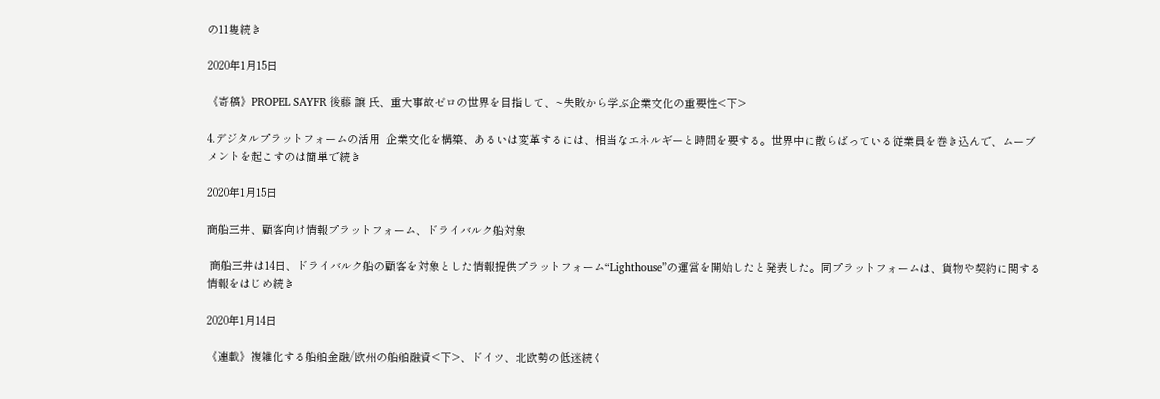の11隻続き

2020年1月15日

《寄稿》PROPEL SAYFR 後藤 譲 氏、重大事故ゼロの世界を目指して、~失敗から学ぶ企業文化の重要性<下>

4.デジタルプラットフォームの活用  企業文化を構築、あるいは変革するには、相当なエネルギーと時間を要する。世界中に散らばっている従業員を巻き込んで、ムーブメントを起こすのは簡単で続き

2020年1月15日

商船三井、顧客向け情報プラットフォーム、ドライバルク船対象

 商船三井は14日、ドライバルク船の顧客を対象とした情報提供プラットフォーム“Lighthouse”の運営を開始したと発表した。同プラットフォームは、貨物や契約に関する情報をはじめ続き

2020年1月14日

《連載》複雑化する船舶金融/欧州の船舶融資<下>、ドイツ、北欧勢の低迷続く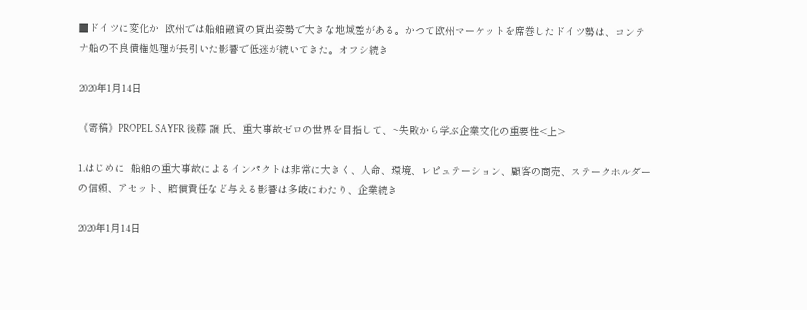■ドイツに変化か  欧州では船舶融資の貸出姿勢で大きな地域差がある。かつて欧州マーケットを席巻したドイツ勢は、コンテナ船の不良債権処理が長引いた影響で低迷が続いてきた。オフシ続き

2020年1月14日

《寄稿》PROPEL SAYFR 後藤 譲 氏、重大事故ゼロの世界を目指して、~失敗から学ぶ企業文化の重要性<上>

1.はじめに  船舶の重大事故によるインパクトは非常に大きく、人命、環境、レピュテーション、顧客の商売、ステークホルダーの信頼、アセット、賠償責任など与える影響は多岐にわたり、企業続き

2020年1月14日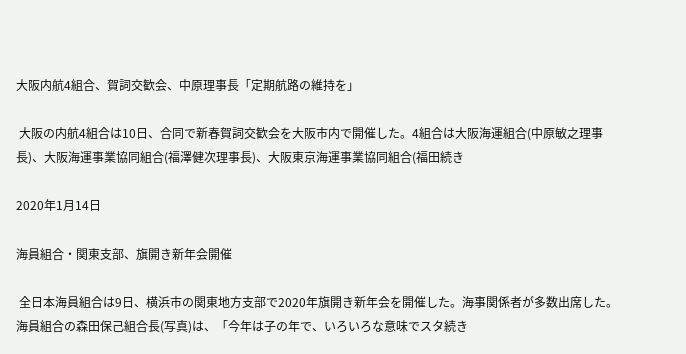大阪内航4組合、賀詞交歓会、中原理事長「定期航路の維持を」

 大阪の内航4組合は10日、合同で新春賀詞交歓会を大阪市内で開催した。4組合は大阪海運組合(中原敏之理事長)、大阪海運事業協同組合(福澤健次理事長)、大阪東京海運事業協同組合(福田続き

2020年1月14日

海員組合・関東支部、旗開き新年会開催

 全日本海員組合は9日、横浜市の関東地方支部で2020年旗開き新年会を開催した。海事関係者が多数出席した。海員組合の森田保己組合長(写真)は、「今年は子の年で、いろいろな意味でスタ続き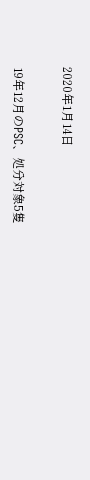2020年1月14日

19年12月のPSC、処分対象5隻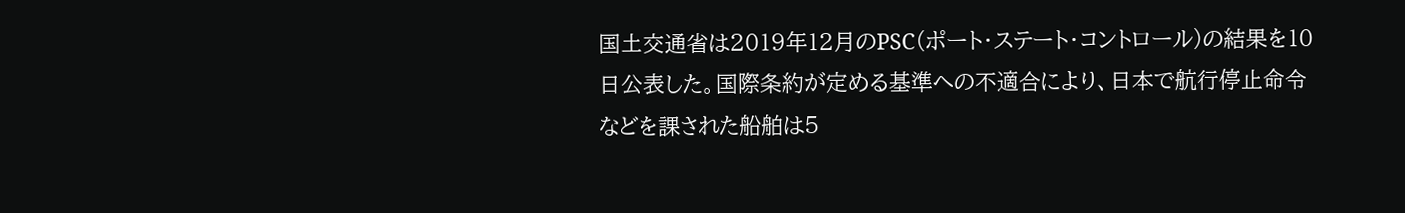国土交通省は2019年12月のPSC(ポート・ステート・コントロール)の結果を10日公表した。国際条約が定める基準への不適合により、日本で航行停止命令などを課された船舶は5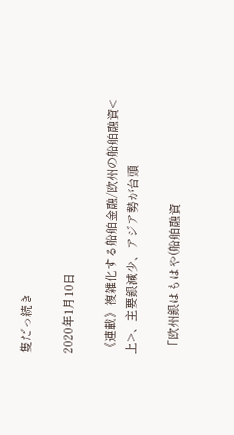隻だっ続き

2020年1月10日

《連載》複雑化する船舶金融/欧州の船舶融資<上>、主要銀減少、アジア勢が台頭

 「欧州銀はもはや(船舶融資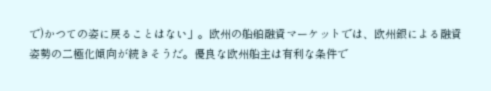で)かつての姿に戻ることはない」。欧州の船舶融資マーケットでは、欧州銀による融資姿勢の二極化傾向が続きそうだ。優良な欧州船主は有利な条件で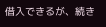借入できるが、続き